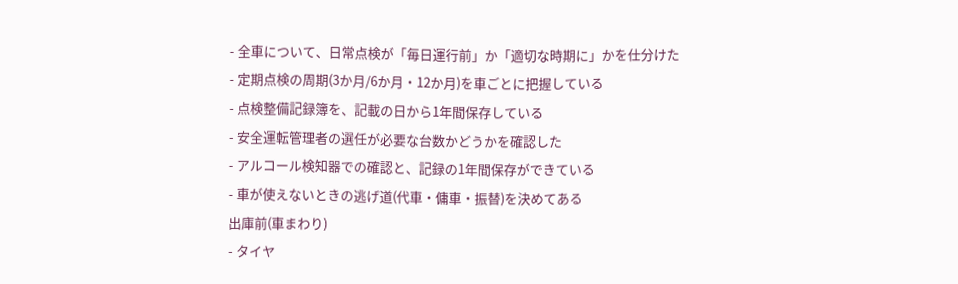- 全車について、日常点検が「毎日運行前」か「適切な時期に」かを仕分けた
- 定期点検の周期(3か月/6か月・12か月)を車ごとに把握している
- 点検整備記録簿を、記載の日から1年間保存している
- 安全運転管理者の選任が必要な台数かどうかを確認した
- アルコール検知器での確認と、記録の1年間保存ができている
- 車が使えないときの逃げ道(代車・傭車・振替)を決めてある
出庫前(車まわり)
- タイヤ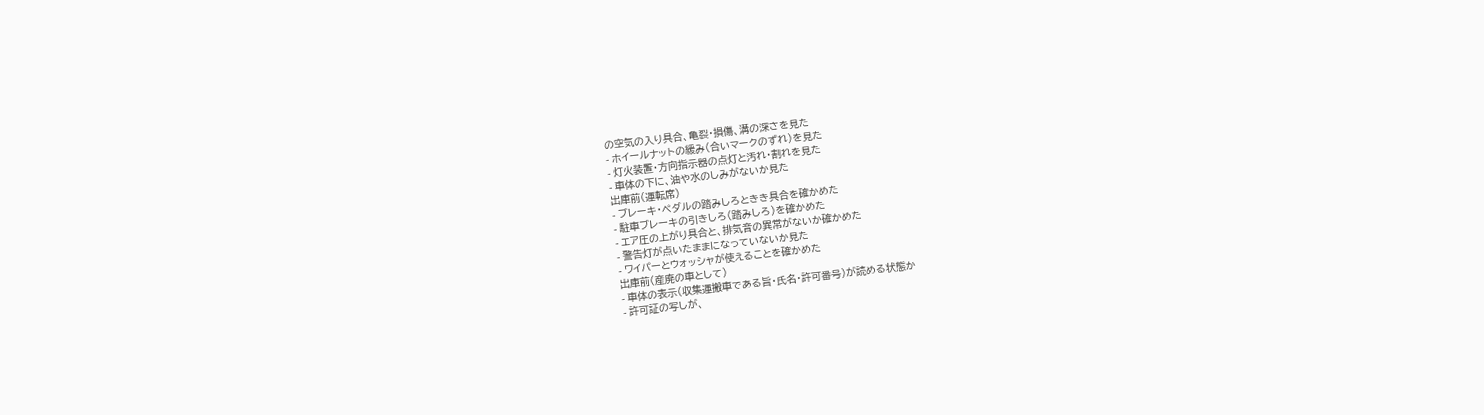の空気の入り具合、亀裂・損傷、溝の深さを見た
- ホイールナットの緩み(合いマークのずれ)を見た
- 灯火装置・方向指示器の点灯と汚れ・割れを見た
- 車体の下に、油や水のしみがないか見た
出庫前(運転席)
- ブレーキ・ペダルの踏みしろときき具合を確かめた
- 駐車ブレーキの引きしろ(踏みしろ)を確かめた
- エア圧の上がり具合と、排気音の異常がないか確かめた
- 警告灯が点いたままになっていないか見た
- ワイパーとウォッシャが使えることを確かめた
出庫前(産廃の車として)
- 車体の表示(収集運搬車である旨・氏名・許可番号)が読める状態か
- 許可証の写しが、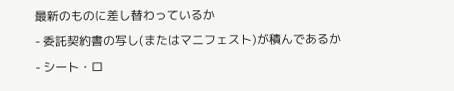最新のものに差し替わっているか
- 委託契約書の写し(またはマニフェスト)が積んであるか
- シート・ロ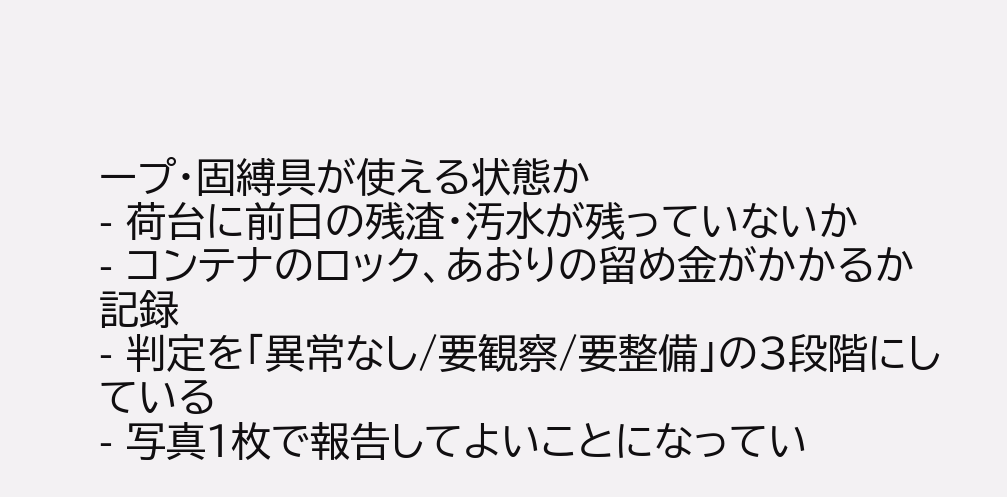ープ・固縛具が使える状態か
- 荷台に前日の残渣・汚水が残っていないか
- コンテナのロック、あおりの留め金がかかるか
記録
- 判定を「異常なし/要観察/要整備」の3段階にしている
- 写真1枚で報告してよいことになってい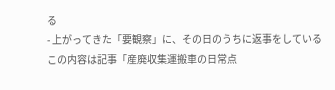る
- 上がってきた「要観察」に、その日のうちに返事をしている
この内容は記事「産廃収集運搬車の日常点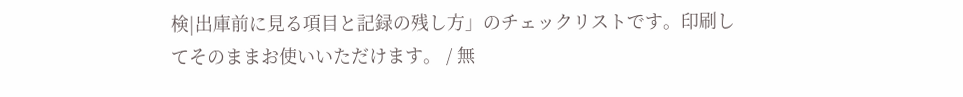検|出庫前に見る項目と記録の残し方」のチェックリストです。印刷してそのままお使いいただけます。 / 無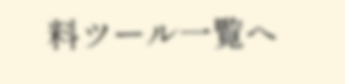料ツール一覧へ